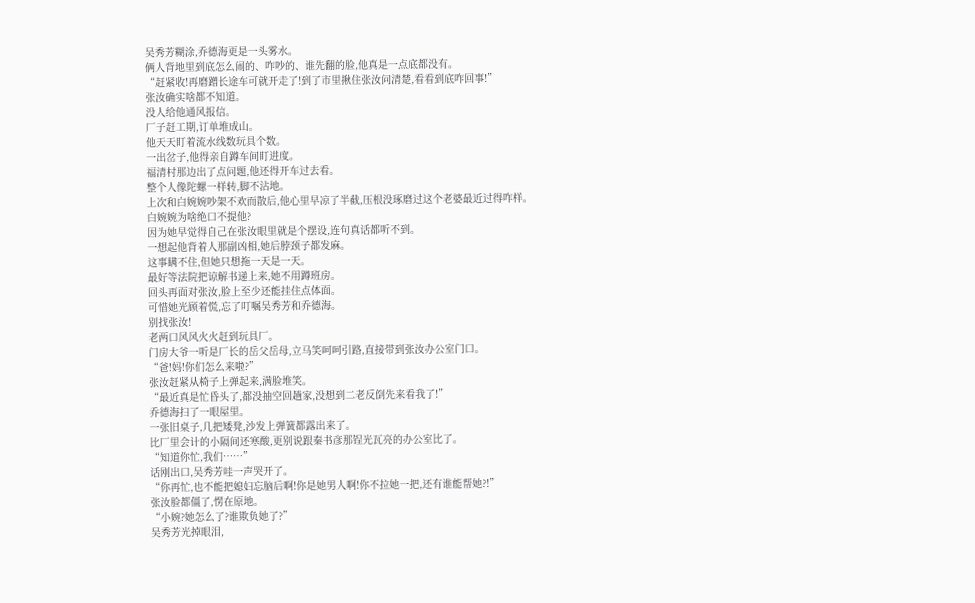吴秀芳糊涂,乔德海更是一头雾水。
俩人背地里到底怎么闹的、咋吵的、谁先翻的脸,他真是一点底都没有。
“赶紧收!再磨蹭长途车可就开走了!到了市里揪住张汝问清楚,看看到底咋回事!”
张汝确实啥都不知道。
没人给他通风报信。
厂子赶工期,订单堆成山。
他天天盯着流水线数玩具个数。
一出岔子,他得亲自蹲车间盯进度。
福清村那边出了点问题,他还得开车过去看。
整个人像陀螺一样转,脚不沾地。
上次和白婉婉吵架不欢而散后,他心里早凉了半截,压根没琢磨过这个老婆最近过得咋样。
白婉婉为啥绝口不提他?
因为她早觉得自己在张汝眼里就是个摆设,连句真话都听不到。
一想起他背着人那副凶相,她后脖颈子都发麻。
这事瞒不住,但她只想拖一天是一天。
最好等法院把谅解书递上来,她不用蹲班房。
回头再面对张汝,脸上至少还能挂住点体面。
可惜她光顾着慌,忘了叮嘱吴秀芳和乔德海。
别找张汝!
老两口风风火火赶到玩具厂。
门房大爷一听是厂长的岳父岳母,立马笑呵呵引路,直接带到张汝办公室门口。
“爸!妈!你们怎么来啦?”
张汝赶紧从椅子上弹起来,满脸堆笑。
“最近真是忙昏头了,都没抽空回趟家,没想到二老反倒先来看我了!”
乔德海扫了一眼屋里。
一张旧桌子,几把矮凳,沙发上弹簧都露出来了。
比厂里会计的小隔间还寒酸,更别说跟秦书彦那锃光瓦亮的办公室比了。
“知道你忙,我们……”
话刚出口,吴秀芳哇一声哭开了。
“你再忙,也不能把媳妇忘脑后啊!你是她男人啊!你不拉她一把,还有谁能帮她?!”
张汝脸都僵了,愣在原地。
“小婉?她怎么了?谁欺负她了?”
吴秀芳光掉眼泪,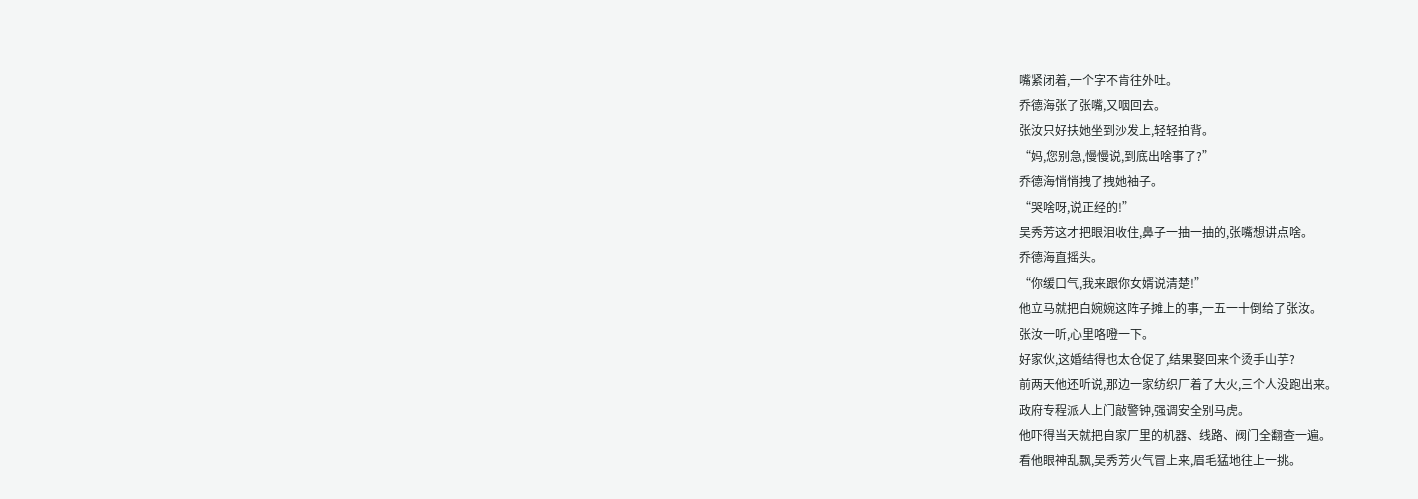嘴紧闭着,一个字不肯往外吐。
乔德海张了张嘴,又咽回去。
张汝只好扶她坐到沙发上,轻轻拍背。
“妈,您别急,慢慢说,到底出啥事了?”
乔德海悄悄拽了拽她袖子。
“哭啥呀,说正经的!”
吴秀芳这才把眼泪收住,鼻子一抽一抽的,张嘴想讲点啥。
乔德海直摇头。
“你缓口气,我来跟你女婿说清楚!”
他立马就把白婉婉这阵子摊上的事,一五一十倒给了张汝。
张汝一听,心里咯噔一下。
好家伙,这婚结得也太仓促了,结果娶回来个烫手山芋?
前两天他还听说,那边一家纺织厂着了大火,三个人没跑出来。
政府专程派人上门敲警钟,强调安全别马虎。
他吓得当天就把自家厂里的机器、线路、阀门全翻查一遍。
看他眼神乱飘,吴秀芳火气冒上来,眉毛猛地往上一挑。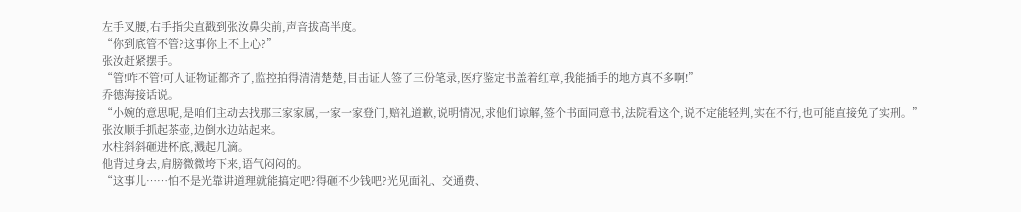左手叉腰,右手指尖直戳到张汝鼻尖前,声音拔高半度。
“你到底管不管?这事你上不上心?”
张汝赶紧摆手。
“管!咋不管!可人证物证都齐了,监控拍得清清楚楚,目击证人签了三份笔录,医疗鉴定书盖着红章,我能插手的地方真不多啊!”
乔德海接话说。
“小婉的意思呢,是咱们主动去找那三家家属,一家一家登门,赔礼道歉,说明情况,求他们谅解,签个书面同意书,法院看这个,说不定能轻判,实在不行,也可能直接免了实刑。”
张汝顺手抓起茶壶,边倒水边站起来。
水柱斜斜砸进杯底,溅起几滴。
他背过身去,肩膀微微垮下来,语气闷闷的。
“这事儿……怕不是光靠讲道理就能搞定吧?得砸不少钱吧?光见面礼、交通费、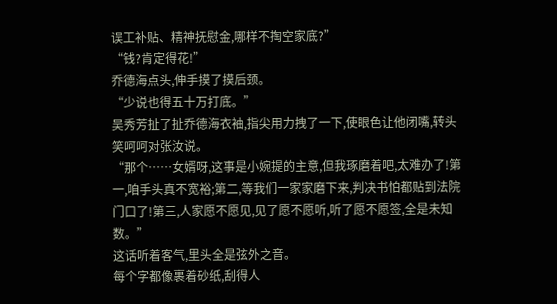误工补贴、精神抚慰金,哪样不掏空家底?”
“钱?肯定得花!”
乔德海点头,伸手摸了摸后颈。
“少说也得五十万打底。”
吴秀芳扯了扯乔德海衣袖,指尖用力拽了一下,使眼色让他闭嘴,转头笑呵呵对张汝说。
“那个……女婿呀,这事是小婉提的主意,但我琢磨着吧,太难办了!第一,咱手头真不宽裕;第二,等我们一家家磨下来,判决书怕都贴到法院门口了!第三,人家愿不愿见,见了愿不愿听,听了愿不愿签,全是未知数。”
这话听着客气,里头全是弦外之音。
每个字都像裹着砂纸,刮得人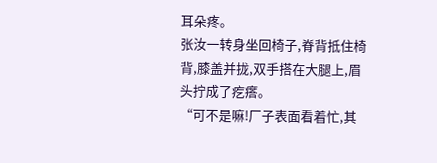耳朵疼。
张汝一转身坐回椅子,脊背抵住椅背,膝盖并拢,双手搭在大腿上,眉头拧成了疙瘩。
“可不是嘛!厂子表面看着忙,其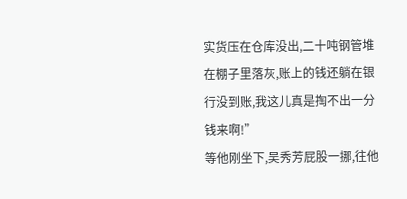实货压在仓库没出,二十吨钢管堆在棚子里落灰,账上的钱还躺在银行没到账,我这儿真是掏不出一分钱来啊!”
等他刚坐下,吴秀芳屁股一挪,往他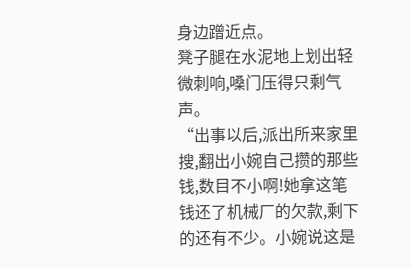身边蹭近点。
凳子腿在水泥地上划出轻微刺响,嗓门压得只剩气声。
“出事以后,派出所来家里搜,翻出小婉自己攒的那些钱,数目不小啊!她拿这笔钱还了机械厂的欠款,剩下的还有不少。小婉说这是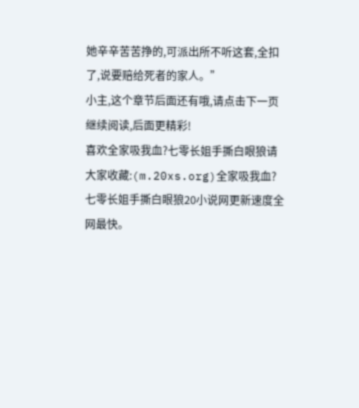她辛辛苦苦挣的,可派出所不听这套,全扣了,说要赔给死者的家人。”
小主,这个章节后面还有哦,请点击下一页继续阅读,后面更精彩!
喜欢全家吸我血?七零长姐手撕白眼狼请大家收藏:(m.20xs.org)全家吸我血?七零长姐手撕白眼狼20小说网更新速度全网最快。